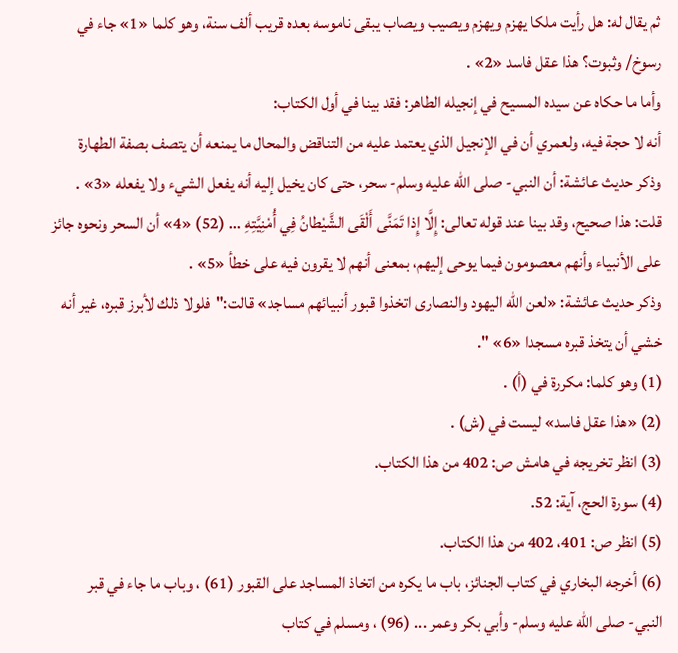ثم يقال له: هل رأيت ملكا يهزم ويهزم ويصيب ويصاب يبقى ناموسه بعده قريب ألف سنة، وهو كلما «1» جاء في رسوخ/ وثبوت؟ هذا عقل فاسد «2» .
وأما ما حكاه عن سيده المسيح في إنجيله الطاهر: فقد بينا في أول الكتاب:
أنه لا حجة فيه، ولعمري أن في الإنجيل الذي يعتمد عليه من التناقض والمحال ما يمنعه أن يتصف بصفة الطهارة
وذكر حديث عائشة: أن النبي- صلى الله عليه وسلم- سحر، حتى كان يخيل إليه أنه يفعل الشيء ولا يفعله «3» .
قلت: هذا صحيح، وقد بينا عند قوله تعالى: إِلَّا إِذا تَمَنَّى أَلْقَى الشَّيْطانُ فِي أُمْنِيَّتِهِ ... (52) «4» أن السحر ونحوه جائز على الأنبياء وأنهم معصومون فيما يوحى إليهم، بمعنى أنهم لا يقرون فيه على خطأ «5» .
وذكر حديث عائشة: «لعن الله اليهود والنصارى اتخذوا قبور أنبيائهم مساجد» قالت:"فلولا ذلك لأبرز قبره، غير أنه خشي أن يتخذ قبره مسجدا «6» ".
(1) وهو كلما: مكررة في (أ) .
(2) «هذا عقل فاسد» ليست في (ش) .
(3) انظر تخريجه في هامش ص: 402 من هذا الكتاب.
(4) سورة الحج، آية: 52.
(5) انظر ص: 401، 402 من هذا الكتاب.
(6) أخرجه البخاري في كتاب الجنائز، باب ما يكره من اتخاذ المساجد على القبور (61) ، وباب ما جاء في قبر النبي- صلى الله عليه وسلم- وأبي بكر وعمر ... (96) ، ومسلم في كتاب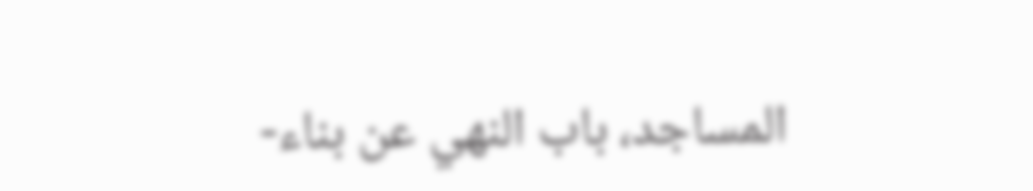المساجد، باب النهي عن بناء-